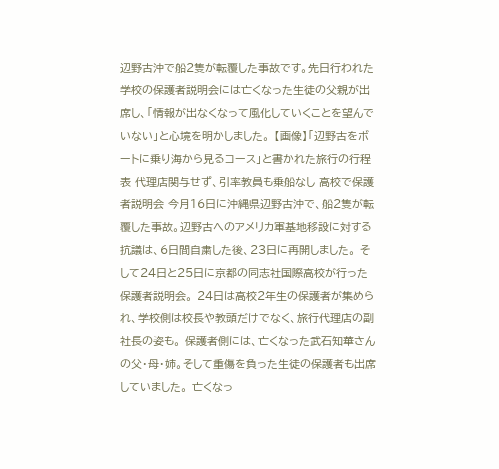辺野古沖で船2隻が転覆した事故です。先日行われた学校の保護者説明会には亡くなった生徒の父親が出席し、「情報が出なくなって風化していくことを望んでいない」と心境を明かしました。 【画像】「辺野古をボートに乗り海から見るコース」と書かれた旅行の行程表 代理店関与せず、引率教員も乗船なし 高校で保護者説明会 今月16日に沖縄県辺野古沖で、船2隻が転覆した事故。辺野古へのアメリカ軍基地移設に対する抗議は、6日間自粛した後、23日に再開しました。 そして24日と25日に京都の同志社国際高校が行った保護者説明会。 24日は高校2年生の保護者が集められ、学校側は校長や教頭だけでなく、旅行代理店の副社長の姿も。 保護者側には、亡くなった武石知華さんの父・母・姉。そして重傷を負った生徒の保護者も出席していました。 亡くなっ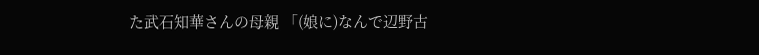た武石知華さんの母親 「(娘に)なんで辺野古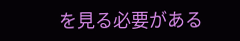を見る必要がある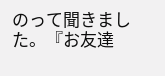のって聞きました。『お友達